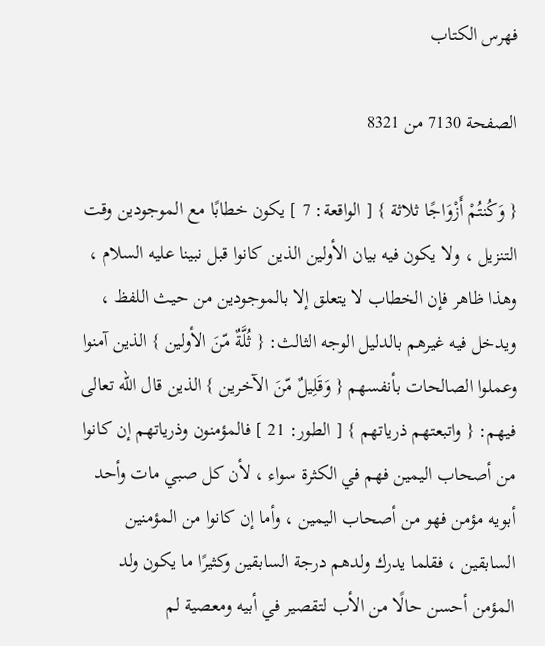فهرس الكتاب

الصفحة 7130 من 8321

{ وَكُنتُمْ أَزْوَاجًا ثلاثة } [ الواقعة: 7 ] يكون خطابًا مع الموجودين وقت التنزيل ، ولا يكون فيه بيان الأولين الذين كانوا قبل نبينا عليه السلام ، وهذا ظاهر فإن الخطاب لا يتعلق إلا بالموجودين من حيث اللفظ ، ويدخل فيه غيرهم بالدليل الوجه الثالث: { ثُلَّةٌ مّنَ الأولين } الذين آمنوا وعملوا الصالحات بأنفسهم { وَقَلِيلٌ مّنَ الآخرين } الذين قال الله تعالى فيهم: { واتبعتهم ذرياتهم } [ الطور: 21 ] فالمؤمنون وذرياتهم إن كانوا من أصحاب اليمين فهم في الكثرة سواء ، لأن كل صبي مات وأحد أبويه مؤمن فهو من أصحاب اليمين ، وأما إن كانوا من المؤمنين السابقين ، فقلما يدرك ولدهم درجة السابقين وكثيرًا ما يكون ولد المؤمن أحسن حالًا من الأب لتقصير في أبيه ومعصية لم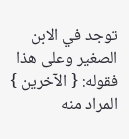توجد في الابن الصغير وعلى هذا فقوله: { الآخرين } المراد منه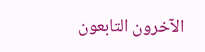الآخرون التابعون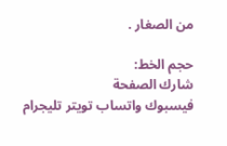من الصغار .

حجم الخط:
شارك الصفحة
فيسبوك واتساب تويتر تليجرام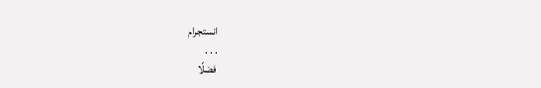انستجرام
. . .
فضلًا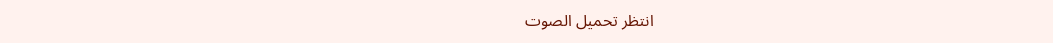انتظر تحميل الصوت